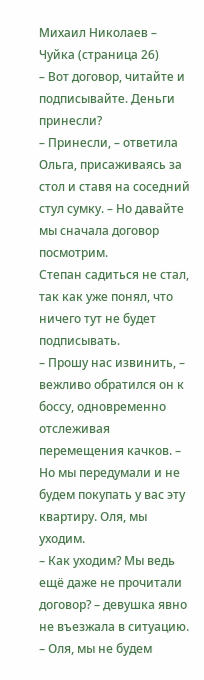Михаил Николаев – Чуйка (страница 26)
– Вот договор, читайте и подписывайте. Деньги принесли?
– Принесли, – ответила Ольга, присаживаясь за стол и ставя на соседний стул сумку. – Но давайте мы сначала договор посмотрим.
Степан садиться не стал, так как уже понял, что ничего тут не будет подписывать.
– Прошу нас извинить, – вежливо обратился он к боссу, одновременно отслеживая перемещения качков. – Но мы передумали и не будем покупать у вас эту квартиру. Оля, мы уходим.
– Как уходим? Мы ведь ещё даже не прочитали договор? – девушка явно не въезжала в ситуацию.
– Оля, мы не будем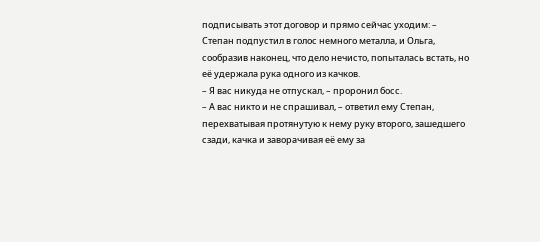подписывать этот договор и прямо сейчас уходим: – Степан подпустил в голос немного металла, и Ольга, сообразив наконец, что дело нечисто, попыталась встать, но её удержала рука одного из качков.
– Я вас никуда не отпускал, – проронил босс.
– А вас никто и не спрашивал, – ответил ему Степан, перехватывая протянутую к нему руку второго, зашедшего сзади, качка и заворачивая её ему за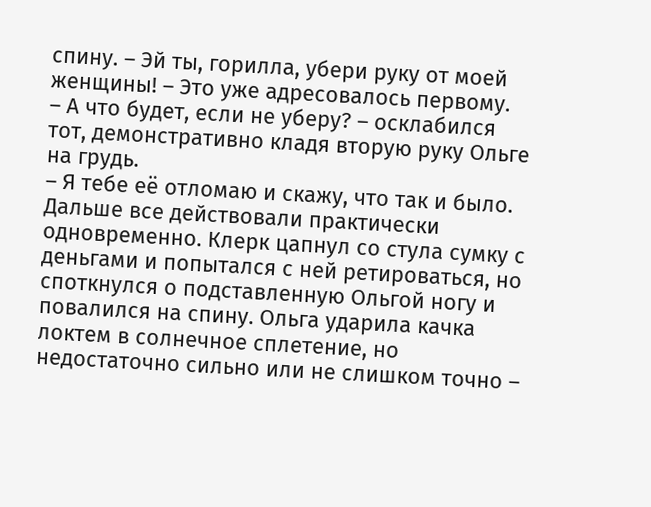спину. – Эй ты, горилла, убери руку от моей женщины! – Это уже адресовалось первому.
– А что будет, если не уберу? – осклабился тот, демонстративно кладя вторую руку Ольге на грудь.
– Я тебе её отломаю и скажу, что так и было.
Дальше все действовали практически одновременно. Клерк цапнул со стула сумку с деньгами и попытался с ней ретироваться, но споткнулся о подставленную Ольгой ногу и повалился на спину. Ольга ударила качка локтем в солнечное сплетение, но недостаточно сильно или не слишком точно –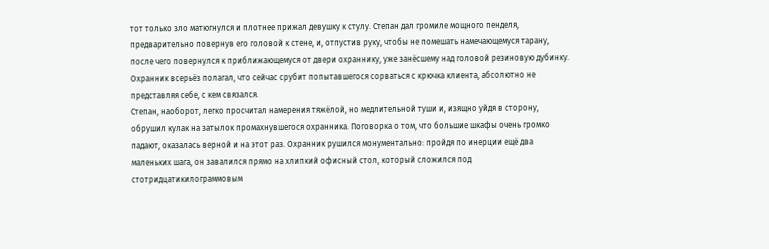тот только зло матюгнулся и плотнее прижал девушку к стулу. Степан дал громиле мощного пенделя, предварительно повернув его головой к стене, и, отпустив руку, чтобы не помешать намечающемуся тарану, после чего повернулся к приближающемуся от двери охраннику, уже занёсшему над головой резиновую дубинку. Охранник всерьёз полагал, что сейчас срубит попытавшегося сорваться с крючка клиента, абсолютно не представляя себе, с кем связался.
Степан, наоборот, легко просчитал намерения тяжёлой, но медлительной туши и, изящно уйдя в сторону, обрушил кулак на затылок промахнувшегося охранника. Поговорка о том, что большие шкафы очень громко падают, оказалась верной и на этот раз. Охранник рушился монументально: пройдя по инерции ещё два маленьких шага, он завалился прямо на хлипкий офисный стол, который сложился под стотридцатикилограммовым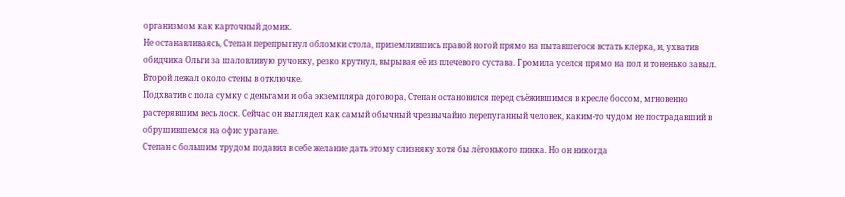организмом как карточный домик.
Не останавливаясь, Степан перепрыгнул обломки стола, приземлившись правой ногой прямо на пытавшегося встать клерка, и, ухватив обидчика Ольги за шаловливую ручонку, резко крутнул, вырывая её из плечевого сустава. Громила уселся прямо на пол и тоненько завыл. Второй лежал около стены в отключке.
Подхватив с пола сумку с деньгами и оба экземпляра договора, Степан остановился перед съёжившимся в кресле боссом, мгновенно растерявшим весь лоск. Сейчас он выглядел как самый обычный чрезвычайно перепуганный человек, каким-то чудом не пострадавший в обрушившемся на офис урагане.
Степан с большим трудом подавил в себе желание дать этому слизняку хотя бы лёгонького пинка. Но он никогда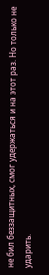не бил беззащитных, смог удержаться и на этот раз. Но только не ударить.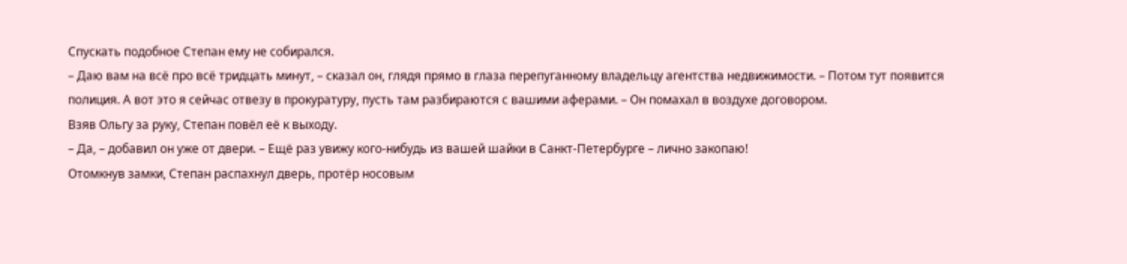Спускать подобное Степан ему не собирался.
– Даю вам на всё про всё тридцать минут, – сказал он, глядя прямо в глаза перепуганному владельцу агентства недвижимости. – Потом тут появится полиция. А вот это я сейчас отвезу в прокуратуру, пусть там разбираются с вашими аферами. – Он помахал в воздухе договором.
Взяв Ольгу за руку, Степан повёл её к выходу.
– Да, – добавил он уже от двери. – Ещё раз увижу кого-нибудь из вашей шайки в Санкт-Петербурге – лично закопаю!
Отомкнув замки, Степан распахнул дверь, протёр носовым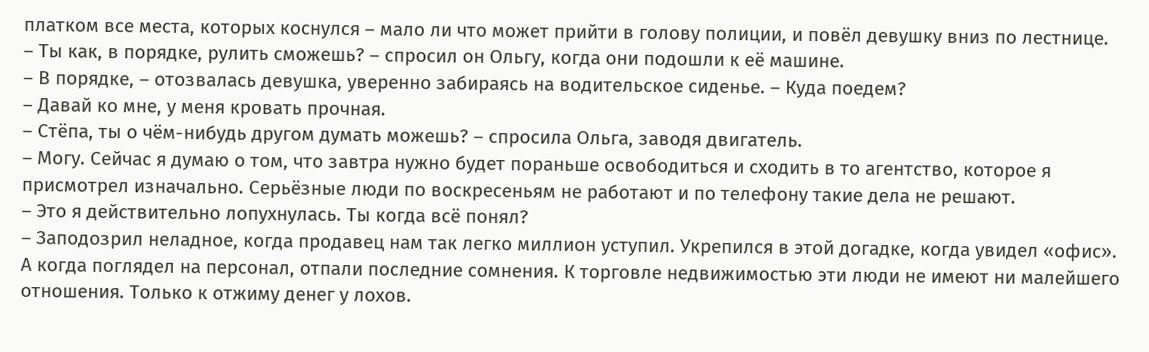платком все места, которых коснулся – мало ли что может прийти в голову полиции, и повёл девушку вниз по лестнице.
– Ты как, в порядке, рулить сможешь? – спросил он Ольгу, когда они подошли к её машине.
– В порядке, – отозвалась девушка, уверенно забираясь на водительское сиденье. – Куда поедем?
– Давай ко мне, у меня кровать прочная.
– Стёпа, ты о чём-нибудь другом думать можешь? – спросила Ольга, заводя двигатель.
– Могу. Сейчас я думаю о том, что завтра нужно будет пораньше освободиться и сходить в то агентство, которое я присмотрел изначально. Серьёзные люди по воскресеньям не работают и по телефону такие дела не решают.
– Это я действительно лопухнулась. Ты когда всё понял?
– Заподозрил неладное, когда продавец нам так легко миллион уступил. Укрепился в этой догадке, когда увидел «офис». А когда поглядел на персонал, отпали последние сомнения. К торговле недвижимостью эти люди не имеют ни малейшего отношения. Только к отжиму денег у лохов.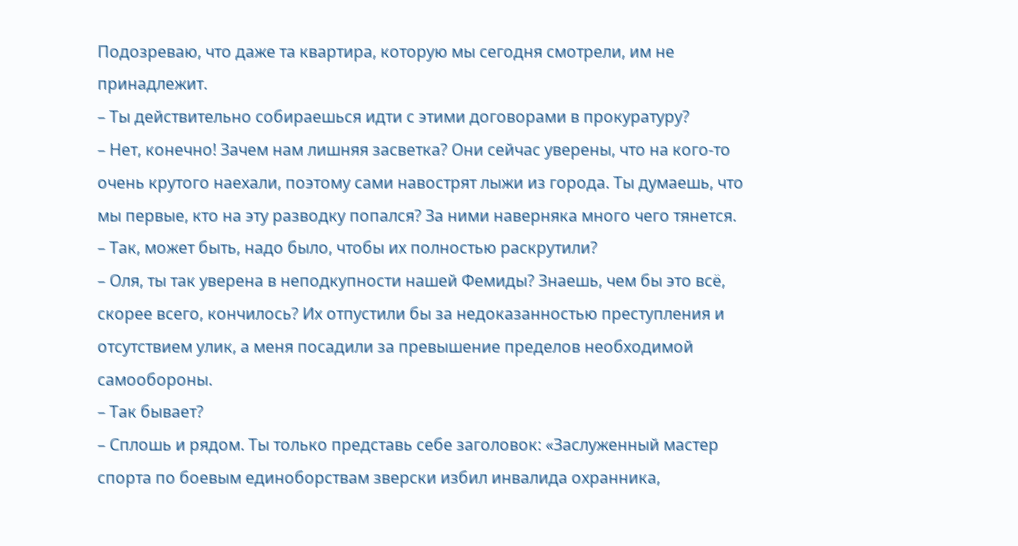Подозреваю, что даже та квартира, которую мы сегодня смотрели, им не принадлежит.
– Ты действительно собираешься идти с этими договорами в прокуратуру?
– Нет, конечно! Зачем нам лишняя засветка? Они сейчас уверены, что на кого-то очень крутого наехали, поэтому сами навострят лыжи из города. Ты думаешь, что мы первые, кто на эту разводку попался? За ними наверняка много чего тянется.
– Так, может быть, надо было, чтобы их полностью раскрутили?
– Оля, ты так уверена в неподкупности нашей Фемиды? Знаешь, чем бы это всё, скорее всего, кончилось? Их отпустили бы за недоказанностью преступления и отсутствием улик, а меня посадили за превышение пределов необходимой самообороны.
– Так бывает?
– Сплошь и рядом. Ты только представь себе заголовок: «Заслуженный мастер спорта по боевым единоборствам зверски избил инвалида охранника,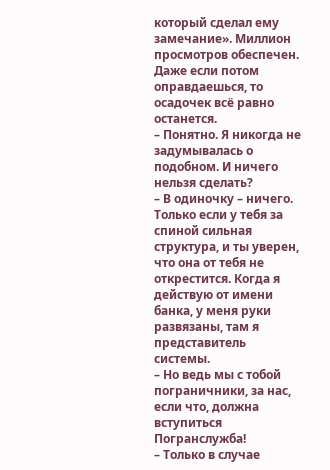который сделал ему замечание». Миллион просмотров обеспечен. Даже если потом оправдаешься, то осадочек всё равно останется.
– Понятно. Я никогда не задумывалась о подобном. И ничего нельзя сделать?
– В одиночку – ничего. Только если у тебя за спиной сильная структура, и ты уверен, что она от тебя не открестится. Когда я действую от имени банка, у меня руки развязаны, там я представитель системы.
– Но ведь мы с тобой пограничники, за нас, если что, должна вступиться Погранслужба!
– Только в случае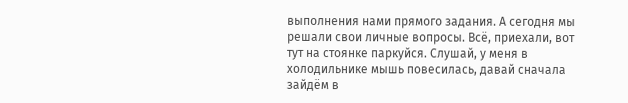выполнения нами прямого задания. А сегодня мы решали свои личные вопросы. Всё, приехали, вот тут на стоянке паркуйся. Слушай, у меня в холодильнике мышь повесилась, давай сначала зайдём в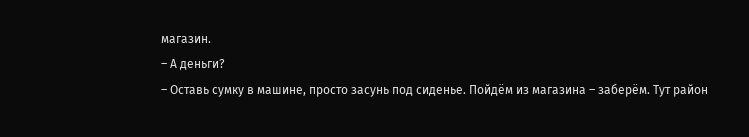магазин.
– А деньги?
– Оставь сумку в машине, просто засунь под сиденье. Пойдём из магазина – заберём. Тут район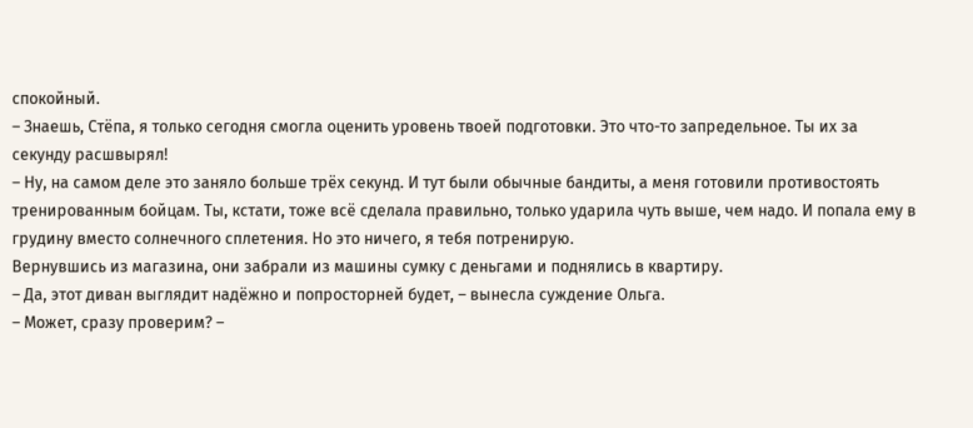спокойный.
– Знаешь, Стёпа, я только сегодня смогла оценить уровень твоей подготовки. Это что-то запредельное. Ты их за секунду расшвырял!
– Ну, на самом деле это заняло больше трёх секунд. И тут были обычные бандиты, а меня готовили противостоять тренированным бойцам. Ты, кстати, тоже всё сделала правильно, только ударила чуть выше, чем надо. И попала ему в грудину вместо солнечного сплетения. Но это ничего, я тебя потренирую.
Вернувшись из магазина, они забрали из машины сумку с деньгами и поднялись в квартиру.
– Да, этот диван выглядит надёжно и попросторней будет, – вынесла суждение Ольга.
– Может, сразу проверим? –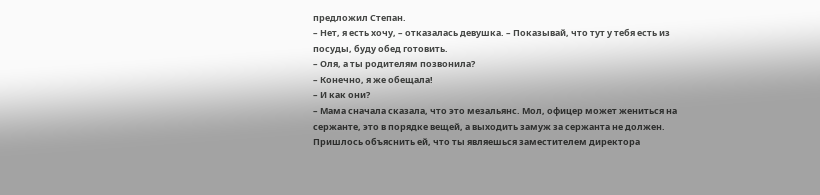предложил Степан.
– Нет, я есть хочу, – отказалась девушка. – Показывай, что тут у тебя есть из посуды, буду обед готовить.
– Оля, а ты родителям позвонила?
– Конечно, я же обещала!
– И как они?
– Мама сначала сказала, что это мезальянс. Мол, офицер может жениться на сержанте, это в порядке вещей, а выходить замуж за сержанта не должен. Пришлось объяснить ей, что ты являешься заместителем директора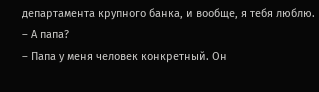департамента крупного банка, и вообще, я тебя люблю.
– А папа?
– Папа у меня человек конкретный. Он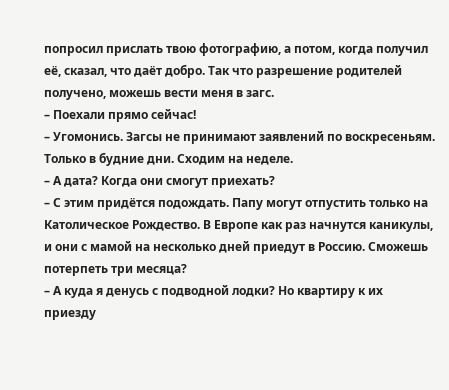попросил прислать твою фотографию, а потом, когда получил её, сказал, что даёт добро. Так что разрешение родителей получено, можешь вести меня в загс.
– Поехали прямо сейчас!
– Угомонись. Загсы не принимают заявлений по воскресеньям. Только в будние дни. Сходим на неделе.
– А дата? Когда они смогут приехать?
– С этим придётся подождать. Папу могут отпустить только на Католическое Рождество. В Европе как раз начнутся каникулы, и они с мамой на несколько дней приедут в Россию. Сможешь потерпеть три месяца?
– А куда я денусь с подводной лодки? Но квартиру к их приезду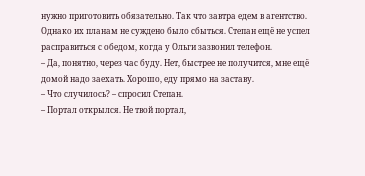нужно приготовить обязательно. Так что завтра едем в агентство.
Однако их планам не суждено было сбыться. Степан ещё не успел расправиться с обедом, когда у Ольги зазвонил телефон.
– Да, понятно, через час буду. Нет, быстрее не получится, мне ещё домой надо заехать. Хорошо, еду прямо на заставу.
– Что случилось? – спросил Степан.
– Портал открылся. Не твой портал,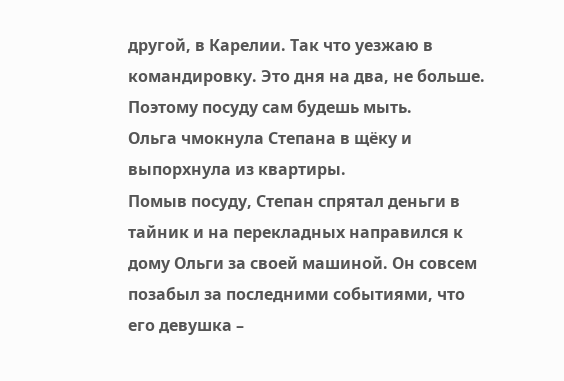другой, в Карелии. Так что уезжаю в командировку. Это дня на два, не больше. Поэтому посуду сам будешь мыть.
Ольга чмокнула Степана в щёку и выпорхнула из квартиры.
Помыв посуду, Степан спрятал деньги в тайник и на перекладных направился к дому Ольги за своей машиной. Он совсем позабыл за последними событиями, что его девушка –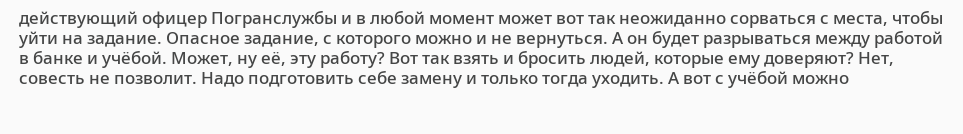действующий офицер Погранслужбы и в любой момент может вот так неожиданно сорваться с места, чтобы уйти на задание. Опасное задание, с которого можно и не вернуться. А он будет разрываться между работой в банке и учёбой. Может, ну её, эту работу? Вот так взять и бросить людей, которые ему доверяют? Нет, совесть не позволит. Надо подготовить себе замену и только тогда уходить. А вот с учёбой можно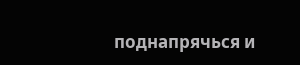поднапрячься и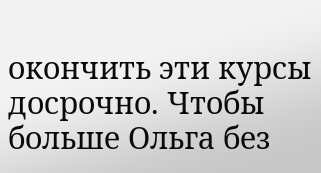окончить эти курсы досрочно. Чтобы больше Ольга без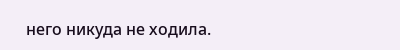него никуда не ходила.